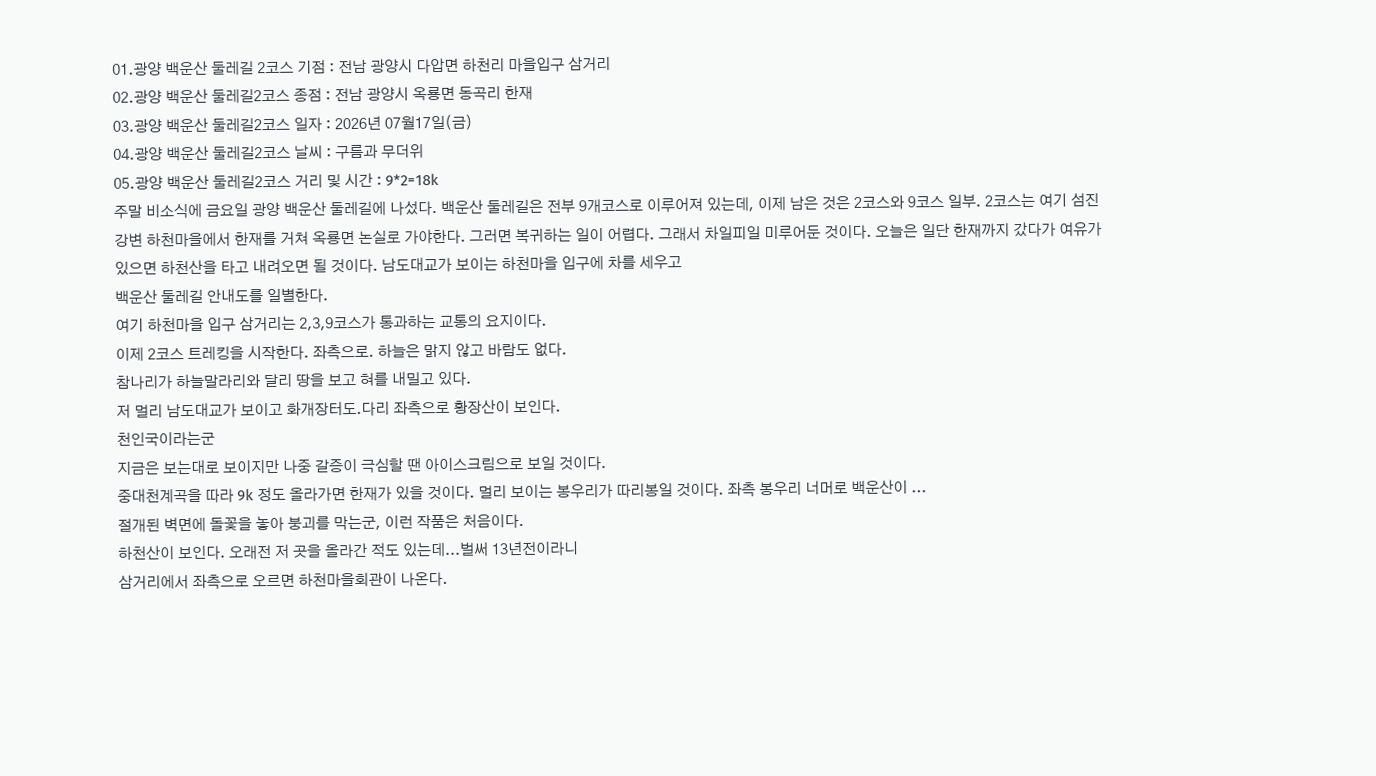01.광양 백운산 둘레길 2코스 기점 : 전남 광양시 다압면 하천리 마을입구 삼거리
02.광양 백운산 둘레길2코스 종점 : 전남 광양시 옥룡면 동곡리 한재
03.광양 백운산 둘레길2코스 일자 : 2026년 07월17일(금)
04.광양 백운산 둘레길2코스 날씨 : 구름과 무더위
05.광양 백운산 둘레길2코스 거리 및 시간 : 9*2=18k
주말 비소식에 금요일 광양 백운산 둘레길에 나섰다. 백운산 둘레길은 전부 9개코스로 이루어져 있는데, 이제 남은 것은 2코스와 9코스 일부. 2코스는 여기 섬진강변 하천마을에서 한재를 거쳐 옥룡면 논실로 가야한다. 그러면 복귀하는 일이 어렵다. 그래서 차일피일 미루어둔 것이다. 오늘은 일단 한재까지 갔다가 여유가 있으면 하천산을 타고 내려오면 될 것이다. 남도대교가 보이는 하천마을 입구에 차를 세우고
백운산 둘레길 안내도를 일별한다.
여기 하천마을 입구 삼거리는 2,3,9코스가 통과하는 교통의 요지이다.
이제 2코스 트레킹을 시작한다. 좌측으로. 하늘은 맑지 않고 바람도 없다.
참나리가 하늘말라리와 달리 땅을 보고 혀를 내밀고 있다.
저 멀리 남도대교가 보이고 화개장터도.다리 좌측으로 황장산이 보인다.
천인국이라는군
지금은 보는대로 보이지만 나중 갈증이 극심할 땐 아이스크림으로 보일 것이다.
중대천계곡을 따라 9k 정도 올라가면 한재가 있을 것이다. 멀리 보이는 봉우리가 따리봉일 것이다. 좌측 봉우리 너머로 백운산이 ...
절개된 벽면에 돌꽃을 놓아 붕괴를 막는군, 이런 작품은 처음이다.
하천산이 보인다. 오래전 저 곳을 올라간 적도 있는데...벌써 13년전이라니
삼거리에서 좌측으로 오르면 하천마을회관이 나온다.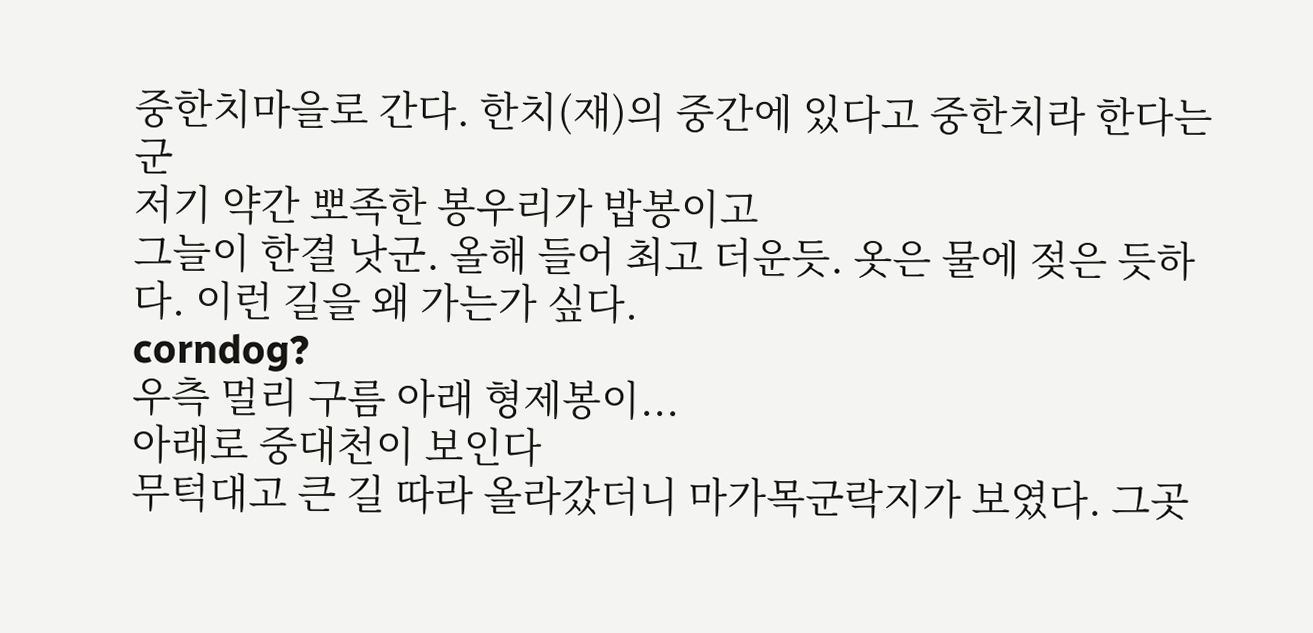중한치마을로 간다. 한치(재)의 중간에 있다고 중한치라 한다는군
저기 약간 뽀족한 봉우리가 밥봉이고
그늘이 한결 낫군. 올해 들어 최고 더운듯. 옷은 물에 젖은 듯하다. 이런 길을 왜 가는가 싶다.
corndog?
우측 멀리 구름 아래 형제봉이...
아래로 중대천이 보인다
무턱대고 큰 길 따라 올라갔더니 마가목군락지가 보였다. 그곳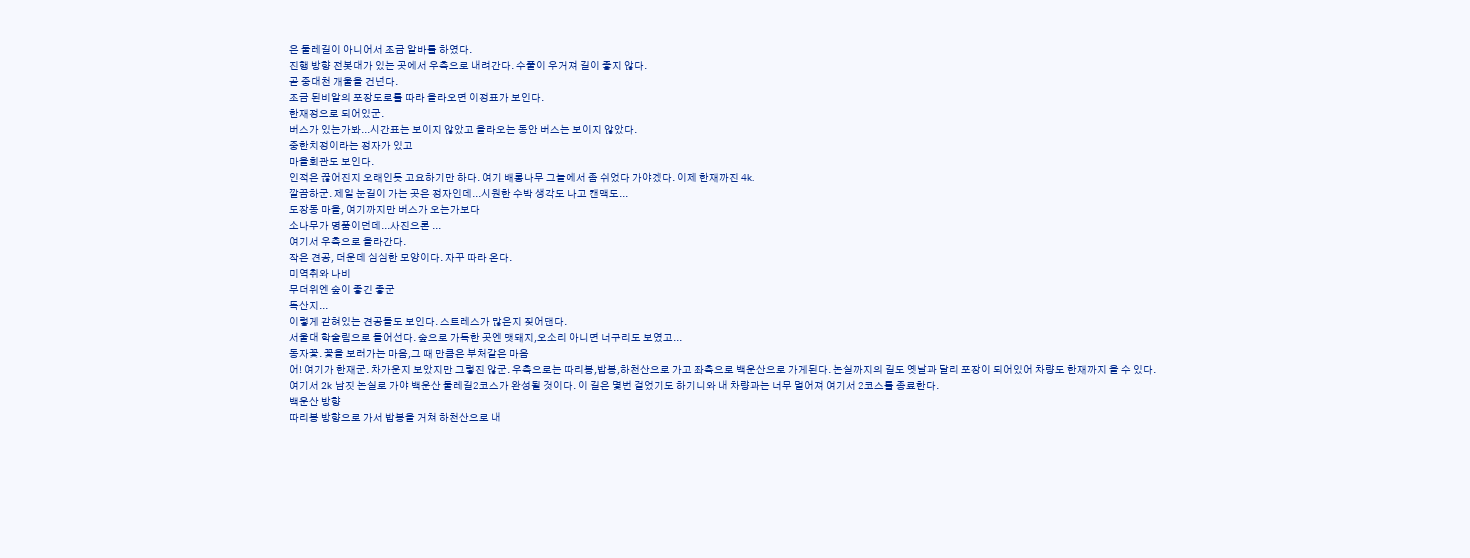은 둘레길이 아니어서 조금 알바를 하였다.
진행 방향 전봇대가 있는 곳에서 우측으로 내려간다. 수풀이 우거져 길이 좋지 않다.
곧 중대천 개울을 건넌다.
조금 된비알의 포장도로를 따라 올라오면 이정표가 보인다.
한재정으로 되어있군.
버스가 있는가봐...시간표는 보이지 않았고 올라오는 동안 버스는 보이지 않았다.
중한치정이라는 정자가 있고
마을회관도 보인다.
인적은 끊어진지 오래인듯 고요하기만 하다. 여기 배롱나무 그늘에서 좀 쉬었다 가야겠다. 이제 한재까진 4k.
깔끔하군. 제일 눈길이 가는 곳은 정자인데...시원한 수박 생각도 나고 캔맥도...
도장동 마을, 여기까지만 버스가 오는가보다
소나무가 명품이던데...사진으론 ...
여기서 우측으로 올라간다.
작은 견공, 더운데 심심한 모양이다. 자꾸 따라 온다.
미역취와 나비
무더위엔 숲이 좋긴 좋군
독산지...
이렇게 갇혀있는 견공들도 보인다. 스트레스가 많은지 짖어댄다.
서울대 학술림으로 들어선다. 숲으로 가득한 곳엔 맷돼지,오소리 아니면 너구리도 보였고...
동자꽃. 꽃을 보러가는 마음,그 때 만큼은 부처같은 마음
어! 여기가 한재군. 차가운지 보았지만 그렇진 않군. 우측으로는 따리봉,밥봉,하천산으로 가고 좌측으로 백운산으로 가게된다. 논실까지의 길도 옛날과 달리 포장이 되어있어 차량도 한재까지 올 수 있다.
여기서 2k 남짓 논실로 가야 백운산 둘레길2코스가 완성될 것이다. 이 길은 몇번 걸었기도 하기니와 내 차량과는 너무 멀어져 여기서 2코스를 종료한다.
백운산 방향
따리봉 방향으로 가서 밥봉을 거쳐 하천산으로 내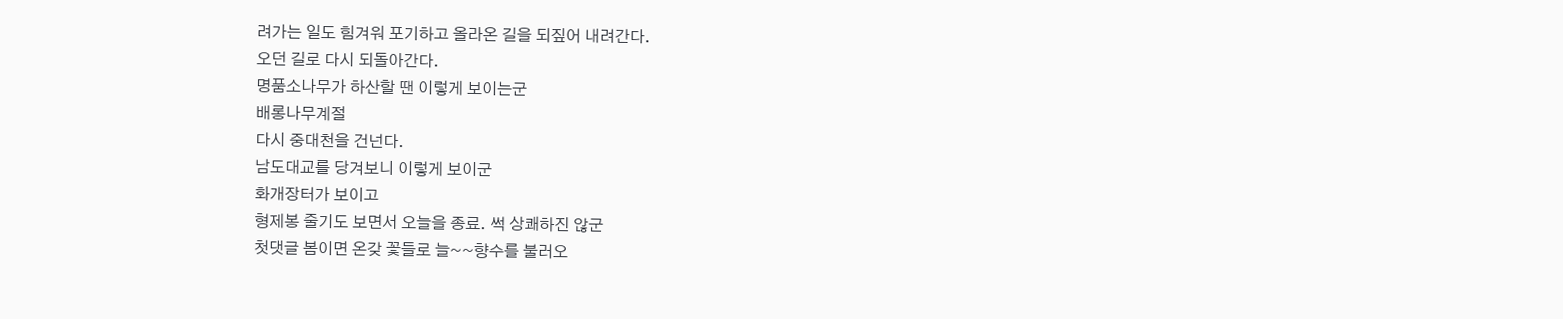려가는 일도 힘겨워 포기하고 올라온 길을 되짚어 내려간다.
오던 길로 다시 되돌아간다.
명품소나무가 하산할 땐 이렇게 보이는군
배롱나무계절
다시 중대천을 건넌다.
남도대교를 당겨보니 이렇게 보이군
화개장터가 보이고
형제봉 줄기도 보면서 오늘을 종료. 썩 상쾌하진 않군
첫댓글 봄이면 온갖 꽃들로 늘~~향수를 불러오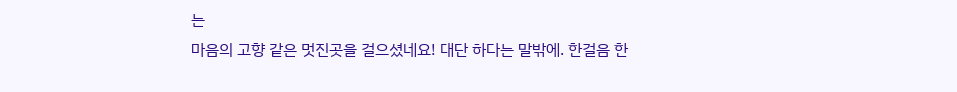는
마음의 고향 같은 멋진곳을 걸으셨네요! 대단 하다는 말밖에. 한걸음 한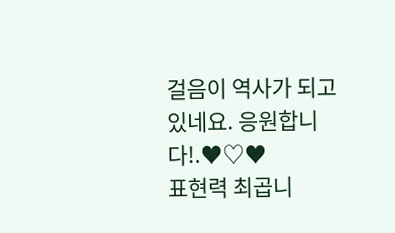걸음이 역사가 되고 있네요. 응원합니다!.♥♡♥
표현력 최곱니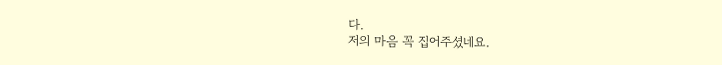다.
저의 마음 꼭 집어주셨네요.